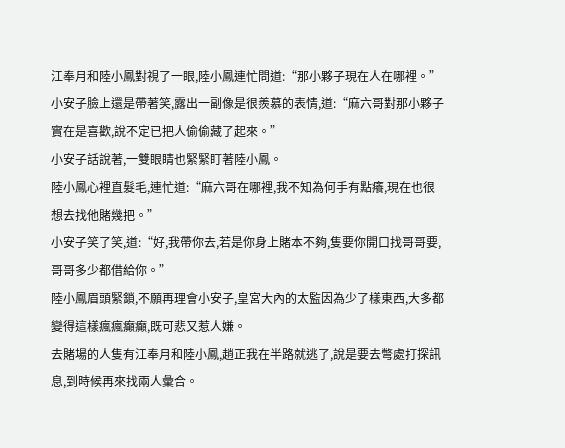江奉月和陸小鳳對視了一眼,陸小鳳連忙問道:“那小夥子現在人在哪裡。”
小安子臉上還是帶著笑,露出一副像是很羨慕的表情,道:“麻六哥對那小夥子實在是喜歡,說不定已把人偷偷藏了起來。”
小安子話說著,一雙眼睛也緊緊盯著陸小鳳。
陸小鳳心裡直髮毛,連忙道:“麻六哥在哪裡,我不知為何手有點癢,現在也很想去找他賭幾把。”
小安子笑了笑,道:“好,我帶你去,若是你身上賭本不夠,隻要你開口找哥哥要,哥哥多少都借給你。”
陸小鳳眉頭緊鎖,不願再理會小安子,皇宮大內的太監因為少了樣東西,大多都變得這樣瘋瘋癲癲,既可悲又惹人嫌。
去賭場的人隻有江奉月和陸小鳳,趙正我在半路就逃了,說是要去彆處打探訊息,到時候再來找兩人彙合。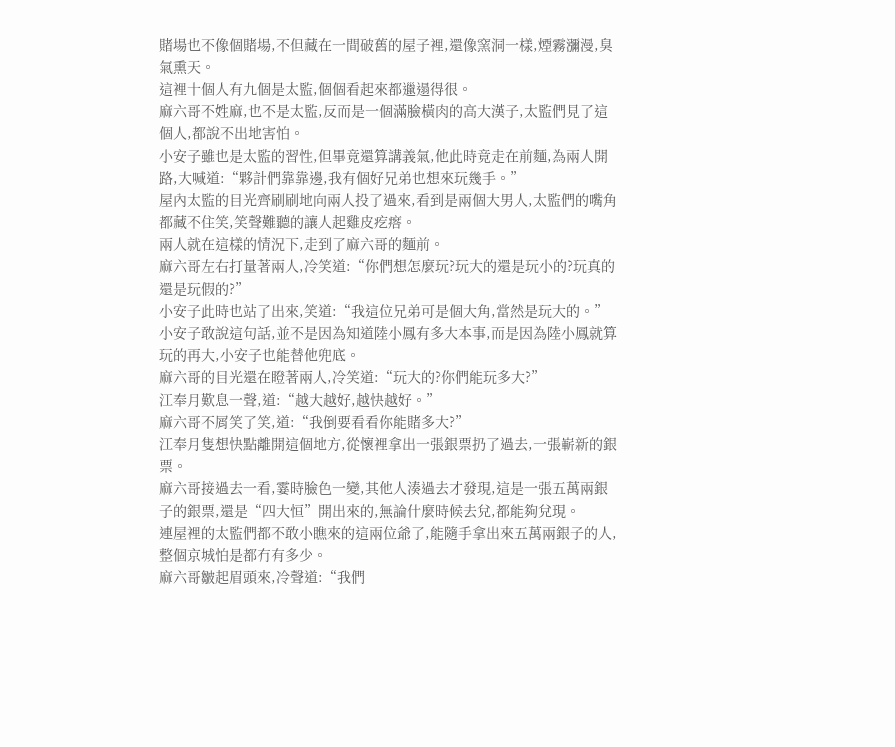賭場也不像個賭場,不但藏在一間破舊的屋子裡,還像窯洞一樣,煙霧瀰漫,臭氣熏天。
這裡十個人有九個是太監,個個看起來都邋遢得很。
麻六哥不姓麻,也不是太監,反而是一個滿臉橫肉的高大漢子,太監們見了這個人,都說不出地害怕。
小安子雖也是太監的習性,但畢竟還算講義氣,他此時竟走在前麵,為兩人開路,大喊道:“夥計們靠靠邊,我有個好兄弟也想來玩幾手。”
屋內太監的目光齊刷刷地向兩人投了過來,看到是兩個大男人,太監們的嘴角都藏不住笑,笑聲難聽的讓人起雞皮疙瘩。
兩人就在這樣的情況下,走到了麻六哥的麵前。
麻六哥左右打量著兩人,冷笑道:“你們想怎麼玩?玩大的還是玩小的?玩真的還是玩假的?”
小安子此時也站了出來,笑道:“我這位兄弟可是個大角,當然是玩大的。”
小安子敢說這句話,並不是因為知道陸小鳳有多大本事,而是因為陸小鳳就算玩的再大,小安子也能替他兜底。
麻六哥的目光還在瞪著兩人,冷笑道:“玩大的?你們能玩多大?”
江奉月歎息一聲,道:“越大越好,越快越好。”
麻六哥不屑笑了笑,道:“我倒要看看你能賭多大?”
江奉月隻想快點離開這個地方,從懷裡拿出一張銀票扔了過去,一張嶄新的銀票。
麻六哥接過去一看,霎時臉色一變,其他人湊過去才發現,這是一張五萬兩銀子的銀票,還是“四大恒”開出來的,無論什麼時候去兌,都能夠兌現。
連屋裡的太監們都不敢小瞧來的這兩位爺了,能隨手拿出來五萬兩銀子的人,整個京城怕是都冇有多少。
麻六哥皺起眉頭來,冷聲道:“我們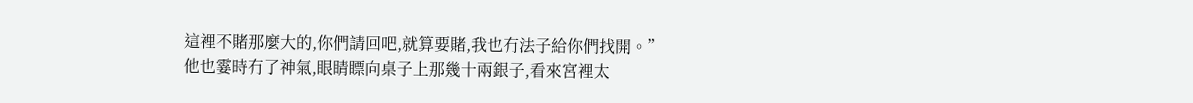這裡不賭那麼大的,你們請回吧,就算要賭,我也冇法子給你們找開。”
他也霎時冇了神氣,眼睛瞟向桌子上那幾十兩銀子,看來宮裡太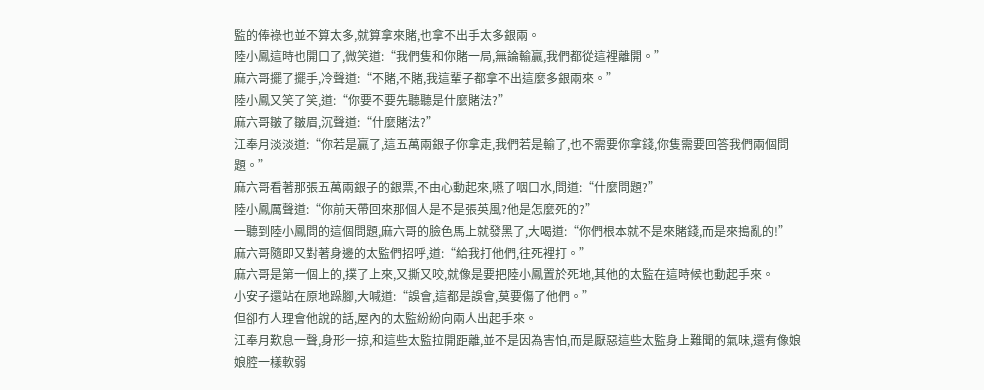監的俸祿也並不算太多,就算拿來賭,也拿不出手太多銀兩。
陸小鳳這時也開口了,微笑道:“我們隻和你賭一局,無論輸贏,我們都從這裡離開。”
麻六哥擺了擺手,冷聲道:“不賭,不賭,我這輩子都拿不出這麼多銀兩來。”
陸小鳳又笑了笑,道:“你要不要先聽聽是什麼賭法?”
麻六哥皺了皺眉,沉聲道:“什麼賭法?”
江奉月淡淡道:“你若是贏了,這五萬兩銀子你拿走,我們若是輸了,也不需要你拿錢,你隻需要回答我們兩個問題。”
麻六哥看著那張五萬兩銀子的銀票,不由心動起來,嚥了咽口水,問道:“什麼問題?”
陸小鳳厲聲道:“你前天帶回來那個人是不是張英風?他是怎麼死的?”
一聽到陸小鳳問的這個問題,麻六哥的臉色馬上就發黑了,大喝道:“你們根本就不是來賭錢,而是來搗亂的!”
麻六哥隨即又對著身邊的太監們招呼,道:“給我打他們,往死裡打。”
麻六哥是第一個上的,撲了上來,又撕又咬,就像是要把陸小鳳置於死地,其他的太監在這時候也動起手來。
小安子還站在原地跺腳,大喊道:“誤會,這都是誤會,莫要傷了他們。”
但卻冇人理會他說的話,屋內的太監紛紛向兩人出起手來。
江奉月歎息一聲,身形一掠,和這些太監拉開距離,並不是因為害怕,而是厭惡這些太監身上難聞的氣味,還有像娘娘腔一樣軟弱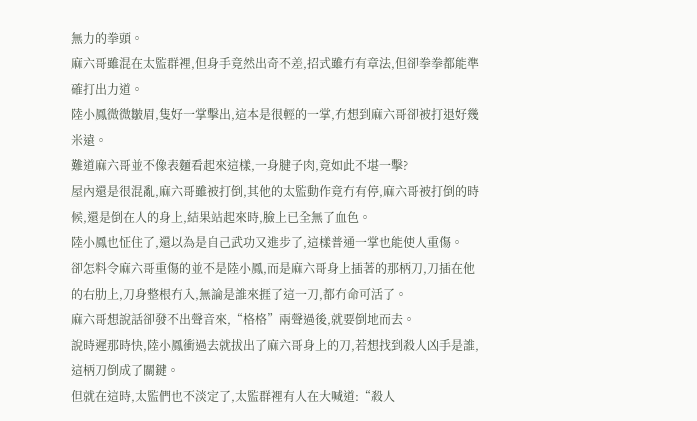無力的拳頭。
麻六哥雖混在太監群裡,但身手竟然出奇不差,招式雖冇有章法,但卻拳拳都能準確打出力道。
陸小鳳微微皺眉,隻好一掌擊出,這本是很輕的一掌,冇想到麻六哥卻被打退好幾米遠。
難道麻六哥並不像表麵看起來這樣,一身腱子肉,竟如此不堪一擊?
屋內還是很混亂,麻六哥雖被打倒,其他的太監動作竟冇有停,麻六哥被打倒的時候,還是倒在人的身上,結果站起來時,臉上已全無了血色。
陸小鳳也怔住了,還以為是自己武功又進步了,這樣普通一掌也能使人重傷。
卻怎料令麻六哥重傷的並不是陸小鳳,而是麻六哥身上插著的那柄刀,刀插在他的右肋上,刀身整根冇入,無論是誰來捱了這一刀,都冇命可活了。
麻六哥想說話卻發不出聲音來,“格格”兩聲過後,就要倒地而去。
說時遲那時快,陸小鳳衝過去就拔出了麻六哥身上的刀,若想找到殺人凶手是誰,這柄刀倒成了關鍵。
但就在這時,太監們也不淡定了,太監群裡有人在大喊道:“殺人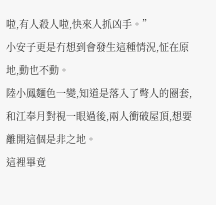啦,有人殺人啦,快來人抓凶手。”
小安子更是冇想到會發生這種情況,怔在原地,動也不動。
陸小鳳麵色一變,知道是落入了彆人的圈套,和江奉月對視一眼過後,兩人衝破屋頂,想要離開這個是非之地。
這裡畢竟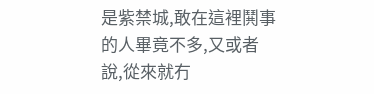是紫禁城,敢在這裡鬨事的人畢竟不多,又或者說,從來就冇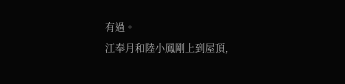有過。
江奉月和陸小鳳剛上到屋頂,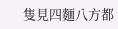隻見四麵八方都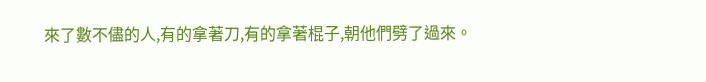來了數不儘的人,有的拿著刀,有的拿著棍子,朝他們劈了過來。